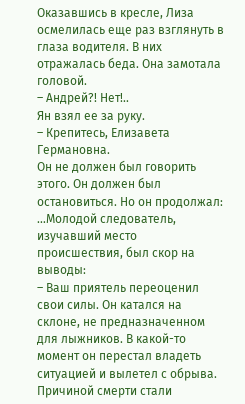Оказавшись в кресле, Лиза осмелилась еще раз взглянуть в глаза водителя. В них отражалась беда. Она замотала головой.
– Андрей?! Нет!..
Ян взял ее за руку.
– Крепитесь, Елизавета Германовна.
Он не должен был говорить этого. Он должен был остановиться. Но он продолжал:
…Молодой следователь, изучавший место происшествия, был скор на выводы:
– Ваш приятель переоценил свои силы. Он катался на склоне, не предназначенном для лыжников. В какой-то момент он перестал владеть ситуацией и вылетел с обрыва. Причиной смерти стали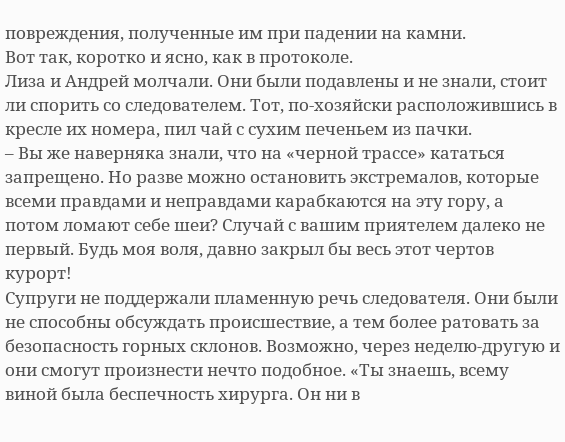повреждения, полученные им при падении на камни.
Вот так, коротко и ясно, как в протоколе.
Лиза и Андрей молчали. Они были подавлены и не знали, стоит ли спорить со следователем. Тот, по-хозяйски расположившись в кресле их номера, пил чай с сухим печеньем из пачки.
– Вы же наверняка знали, что на «черной трассе» кататься запрещено. Но разве можно остановить экстремалов, которые всеми правдами и неправдами карабкаются на эту гору, а потом ломают себе шеи? Случай с вашим приятелем далеко не первый. Будь моя воля, давно закрыл бы весь этот чертов курорт!
Супруги не поддержали пламенную речь следователя. Они были не способны обсуждать происшествие, а тем более ратовать за безопасность горных склонов. Возможно, через неделю-другую и они смогут произнести нечто подобное. «Ты знаешь, всему виной была беспечность хирурга. Он ни в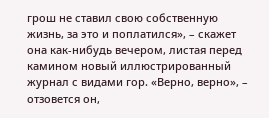грош не ставил свою собственную жизнь, за это и поплатился», – скажет она как-нибудь вечером, листая перед камином новый иллюстрированный журнал с видами гор. «Верно, верно», – отзовется он,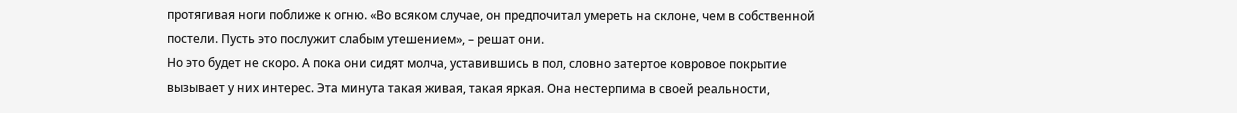протягивая ноги поближе к огню. «Во всяком случае, он предпочитал умереть на склоне, чем в собственной постели. Пусть это послужит слабым утешением», – решат они.
Но это будет не скоро. А пока они сидят молча, уставившись в пол, словно затертое ковровое покрытие вызывает у них интерес. Эта минута такая живая, такая яркая. Она нестерпима в своей реальности,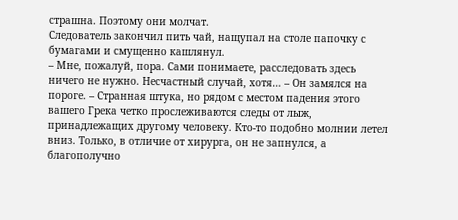страшна. Поэтому они молчат.
Следователь закончил пить чай, нащупал на столе папочку с бумагами и смущенно кашлянул.
– Мне, пожалуй, пора. Сами понимаете, расследовать здесь ничего не нужно. Несчастный случай, хотя… – Он замялся на пороге. – Странная штука, но рядом с местом падения этого вашего Грека четко прослеживаются следы от лыж, принадлежащих другому человеку. Кто-то подобно молнии летел вниз. Только, в отличие от хирурга, он не запнулся, а благополучно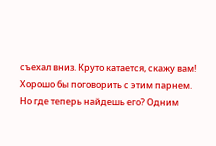съехал вниз. Круто катается, скажу вам! Хорошо бы поговорить с этим парнем. Но где теперь найдешь его? Одним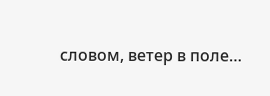словом, ветер в поле…